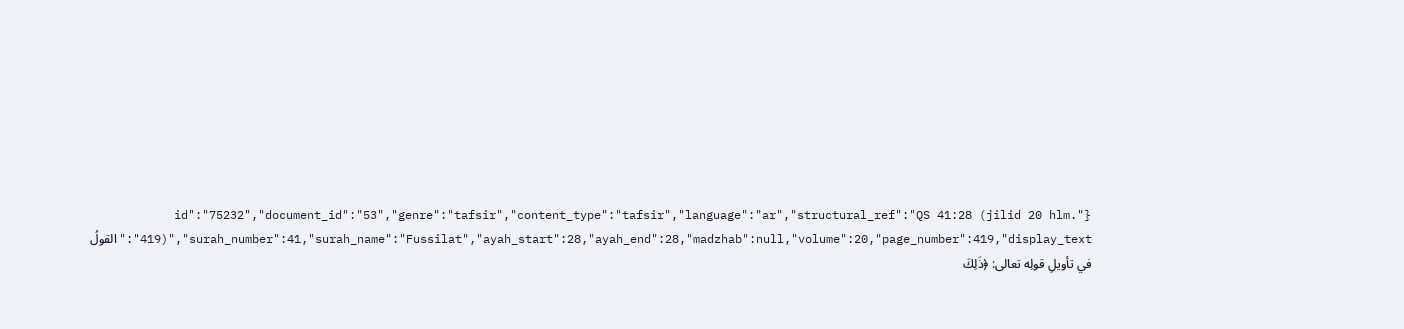{"id":"75232","document_id":"53","genre":"tafsir","content_type":"tafsir","language":"ar","structural_ref":"QS 41:28 (jilid 20 hlm. 419)","surah_number":41,"surah_name":"Fussilat","ayah_start":28,"ayah_end":28,"madzhab":null,"volume":20,"page_number":419,"display_text":"القولُ في تأويلِ قولِه تعالى: ﴿ذَلِكَ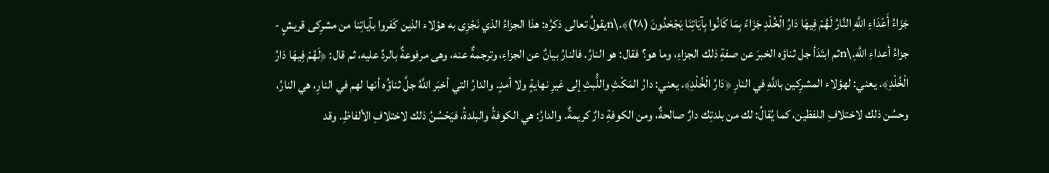جَزَاءُ أَعْدَاءِ اللَّهِ النَّارُ لَهُمْ فِيهَا دَارُ الْخُلْدِ جَزَاءً بِمَا كَانُوا بِآيَاتِنَا يَجْحَدُونَ (٢٨)﴾.\nيقولُ تعالى ذكرُه: هذا الجزاءُ الذي نَجْزِى به هؤلاء الذين كَفروا بآياتِنا من مشرِكى قريشٍ - جزاءُ أعداءِ اللَّهِ.\nثم ابتَدَأ جل ثناؤه الخبرَ عن صفةِ ذلك الجزاءِ، وما هو؟ فقال: هو النارُ. فالنارُ بيانٌ عن الجزاءِ، وترجمةٌ عنه، وهى مرفوعةٌ بالردِّ عليه، ثم قال: ﴿لَهُمْ فِيهَا دَارُ الْخُلْدِ﴾. يعني: لهؤلاء المشرِكين باللَّهِ في النارِ ﴿دَارُ الْخُلْدِ﴾. يعني: دارُ المَكْثِ واللُّبثِ إلى غيرِ نهايةٍ ولا أمدٍ. والدارُ التي أخبَر اللَّهُ جلَّ ثناؤُه أنها لهم في النارِ، هي النارُ، وحسُن ذلك لاختلافِ اللفظين، كما يُقالُ: لك من بلدتِك دارٌ صالحةٌ، ومن الكوفةِ دارٌ كريمةٌ. والدارُ: هي الكوفةُ والبلدةُ، فيَحْسُنُ ذلك لاختلافِ الألفاظِ. وقد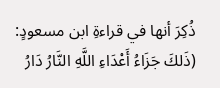ذُكِرَ أنها في قراءةِ ابن مسعودٍ: (ذَلكَ جَزَاءُ أَعْدَاءِ اللَّهِ النَّارُ دَارُ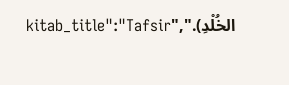الخُلْدِ).","kitab_title":"Tafsir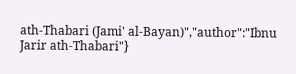ath-Thabari (Jami' al-Bayan)","author":"Ibnu Jarir ath-Thabari"}